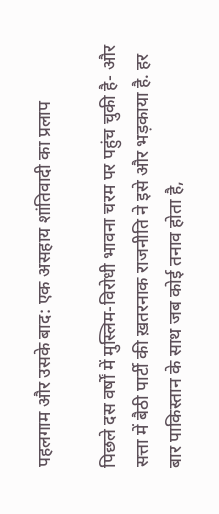पहलगाम और उसके बाद: एक असहाय शांतिवादी का प्रलाप

पिछले दस वर्षों में मुस्लिम-विरोधी भावना चरम पर पहुंच चुकी है- और सत्ता में बैठी पार्टी की ख़तरनाक राजनीति ने इसे और भड़काया है. हर बार पाकिस्तान के साथ जब कोई तनाव होता है,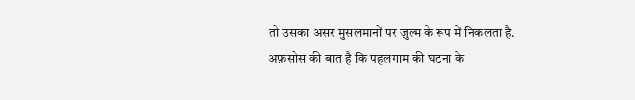तो उसका असर मुसलमानों पर ज़ुल्म के रूप में निकलता है. अफ़सोस की बात है कि पहलगाम की घटना के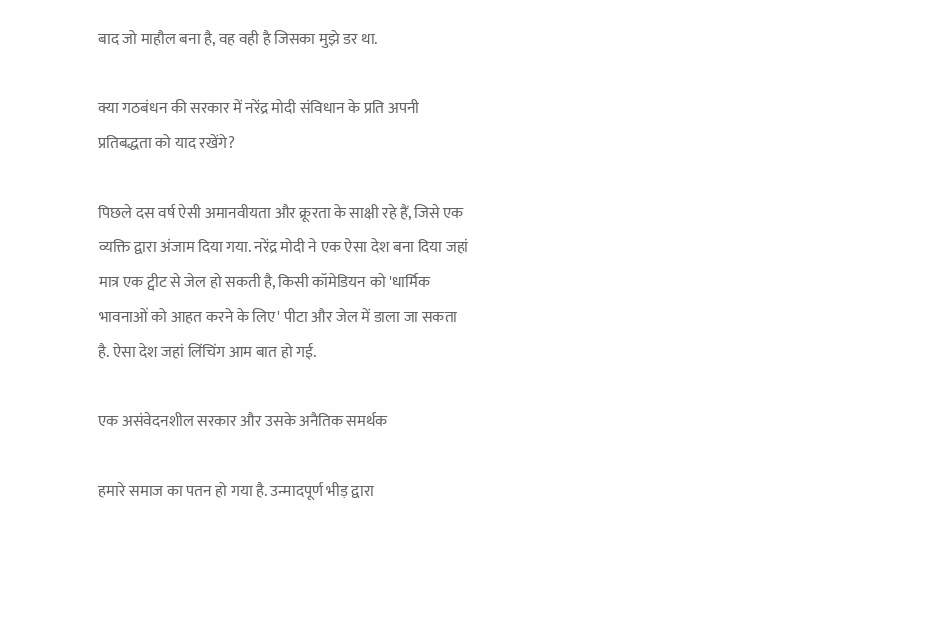बाद जो माहौल बना है, वह वही है जिसका मुझे डर था.

क्या गठबंधन की सरकार में नरेंद्र मोदी संविधान के प्रति अपनी प्रतिबद्धता को याद रखेंगे?

पिछले दस वर्ष ऐसी अमानवीयता और क्रूरता के साक्षी रहे हैं, जिसे एक व्यक्ति द्वारा अंजाम दिया गया. नरेंद्र मोदी ने एक ऐसा देश बना दिया जहां मात्र एक ट्वीट से जेल हो सकती है, किसी कॉमेडियन को 'धार्मिक भावनाओं को आहत करने के लिए' पीटा और जेल में डाला जा सकता है. ऐसा देश जहां लिंचिंग आम बात हो गई.

एक असंवेदनशील सरकार और उसके अनैतिक समर्थक

हमारे समाज का पतन हो गया है. उन्मादपूर्ण भीड़ द्वारा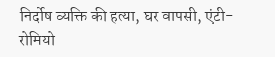निर्दोष व्यक्ति की हत्या, घर वापसी, एंटी-रोमियो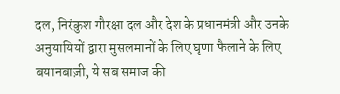दल, निरंकुश गौरक्षा दल और देश के प्रधानमंत्री और उनके अनुयायियों द्वारा मुसलमानों के लिए घृणा फैलाने के लिए बयानबाज़ी, ये सब समाज की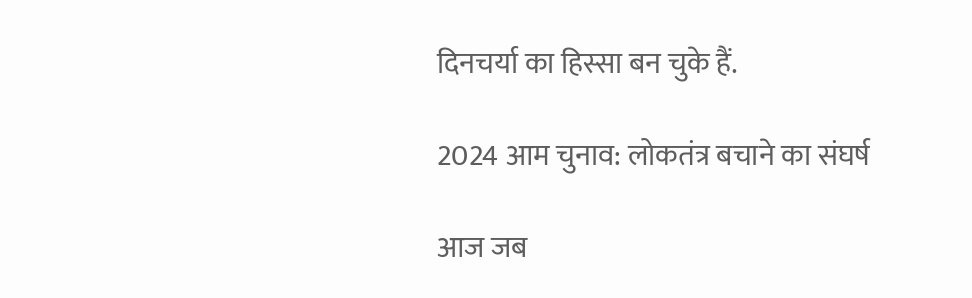दिनचर्या का हिस्सा बन चुके हैं.

2024 आम चुनाव: लोकतंत्र बचाने का संघर्ष

आज जब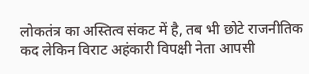लोकतंत्र का अस्तित्व संकट में है, तब भी छोटे राजनीतिक कद लेकिन विराट अहंकारी विपक्षी नेता आपसी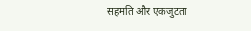सहमति और एकजुटता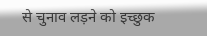से चुनाव लड़ने को इच्छुक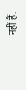नहीं हैं.